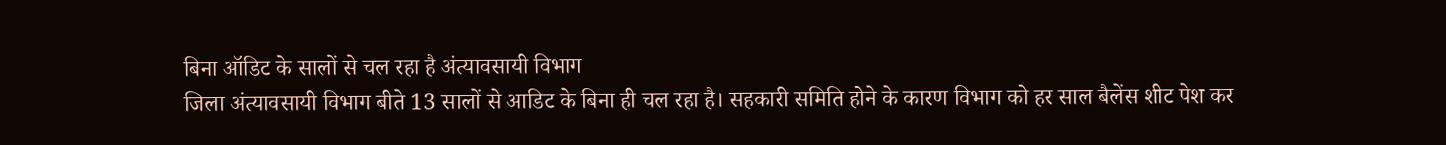बिना ऑडिट के सालों से चल रहा है अंत्यावसायी विभाग
जिला अंत्यावसायी विभाग बीते 13 सालों से आडिट के बिना ही चल रहा है। सहकारी समिति होने के कारण विभाग को हर साल बैलेंस शीट पेश कर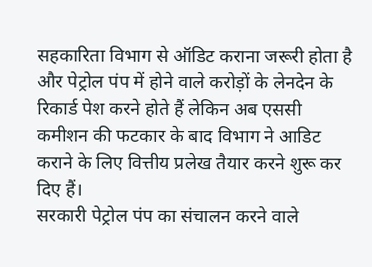सहकारिता विभाग से ऑडिट कराना जरूरी होता है और पेट्रोल पंप में होने वाले करोड़ों के लेनदेन के रिकार्ड पेश करने होते हैं लेकिन अब एससी कमीशन की फटकार के बाद विभाग ने आडिट कराने के लिए वित्तीय प्रलेख तैयार करने शुरू कर दिए हैं।
सरकारी पेट्रोल पंप का संचालन करने वाले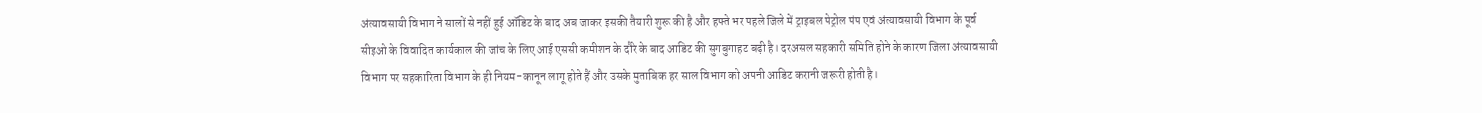अंत्यावसायी विभाग ने सालों से नहीं हुई ऑडिट के बाद अब जाकर इसकी तैयारी शुरू की है और हफ्ते भर पहले जिले में ट्राइबल पेट्रोल पंप एवं अंत्यावसायी विभाग के पूर्व सीइओ के विवादित कार्यकाल की जांच के लिए आई एससी कमीशन के दौरे के बाद आडिट की सुगबुगाहट बढ़ी है। दरअसल सहकारी समिति होने के कारण जिला अंत्यावसायी विभाग पर सहकारिता विभाग के ही नियम-कानून लागू होते हैं और उसके मुताबिक हर साल विभाग को अपनी आडिट करानी जरूरी होती है।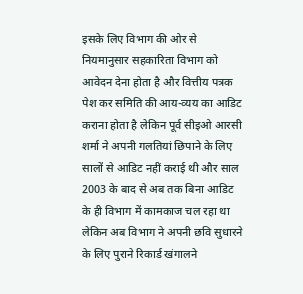इसके लिए विभाग की ओर से नियमानुसार सहकारिता विभाग को आवेदन देना होता है और वित्तीय पत्रक पेश कर समिति की आय-व्यय का आडिट कराना होता है लेकिन पूर्व सीइओ आरसी शर्मा ने अपनी गलतियां छिपाने के लिए सालों से आडिट नहीं कराई थी और साल 2003 के बाद से अब तक बिना आडिट के ही विभाग में कामकाज चल रहा था लेकिन अब विभाग ने अपनी छवि सुधारने के लिए पुराने रिकार्ड खंगालने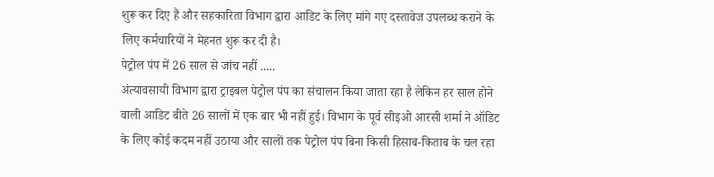शुरू कर दिए हैं और सहकारिता विभाग द्वारा आडिट के लिए मांगे गए दस्तावेज उपलब्ध कराने के लिए कर्मचारियों ने मेहनत शुरू कर दी है।
पेट्रोल पंप में 26 साल से जांच नहीं .....
अंत्यावसायी विभाग द्वारा ट्राइबल पेट्रोल पंप का संचालन किया जाता रहा है लेकिन हर साल होने वाली आडिट बीते 26 सालों में एक बार भी नहीं हुई। विभाग के पूर्व सीइओ आरसी शर्मा ने ऑडिट के लिए कोई कदम नहीं उठाया और सालों तक पेट्रोल पंप बिना किसी हिसाब-किताब के चल रहा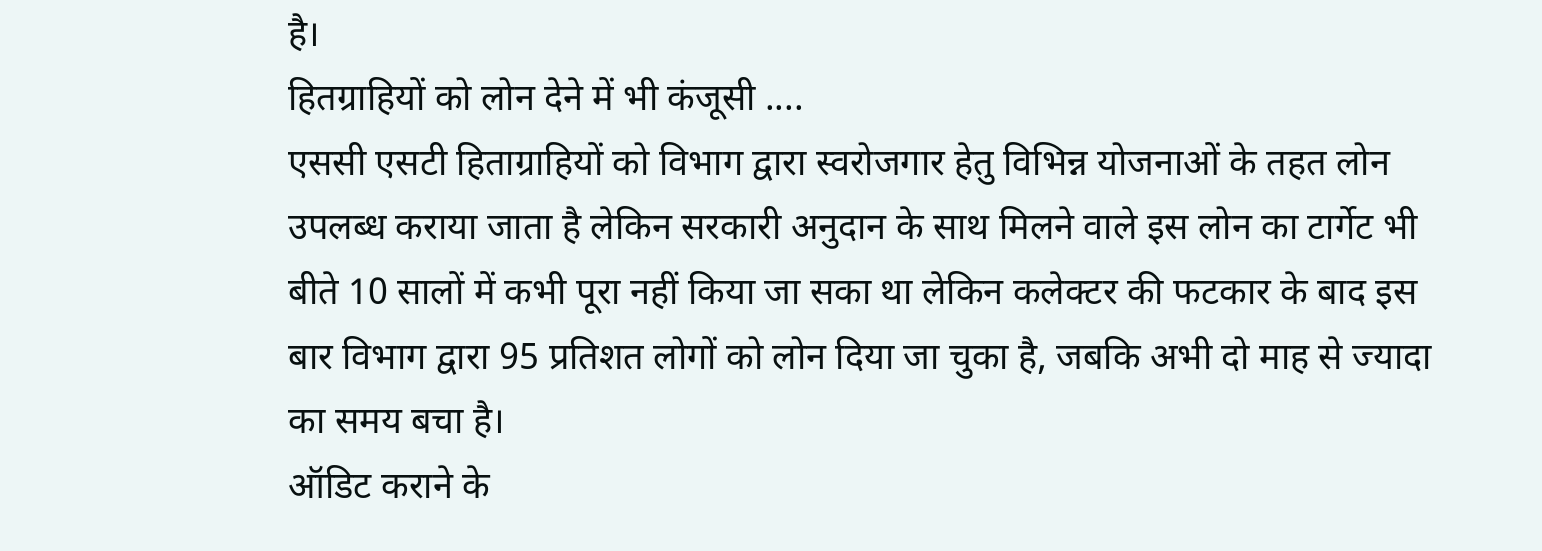है।
हितग्राहियों को लोन देने में भी कंजूसी ....
एससी एसटी हिताग्राहियों को विभाग द्वारा स्वरोजगार हेतु विभिन्न योजनाओं के तहत लोन उपलब्ध कराया जाता है लेकिन सरकारी अनुदान के साथ मिलने वाले इस लोन का टार्गेट भी बीते 10 सालों में कभी पूरा नहीं किया जा सका था लेकिन कलेक्टर की फटकार के बाद इस बार विभाग द्वारा 95 प्रतिशत लोगों को लोन दिया जा चुका है, जबकि अभी दो माह से ज्यादा का समय बचा है।
ऑडिट कराने के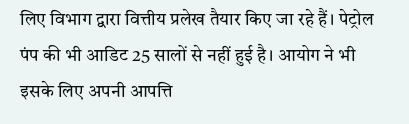लिए विभाग द्वारा वित्तीय प्रलेख तैयार किए जा रहे हैं। पेट्रोल पंप की भी आडिट 25 सालों से नहीं हुई है। आयोग ने भी इसके लिए अपनी आपत्ति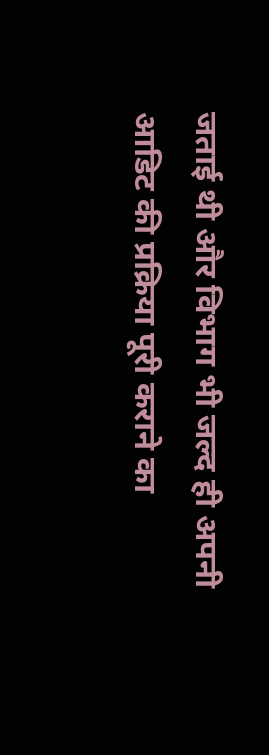जताई थी और विभाग भी जल्द ही अपनी आडिट की प्रक्रिया पूरी कराने का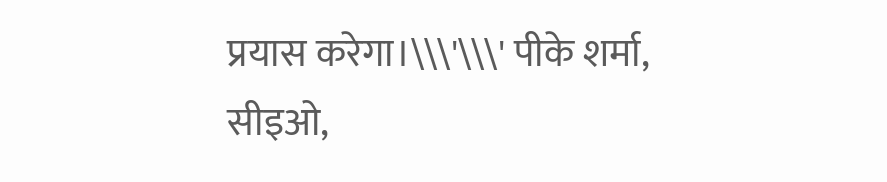प्रयास करेगा।\\\'\\\' पीके शर्मा, सीइओ,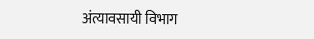अंत्यावसायी विभाग